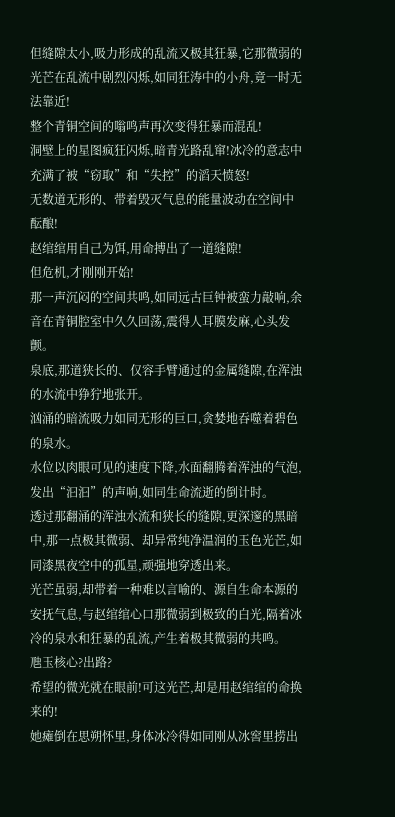但缝隙太小,吸力形成的乱流又极其狂暴,它那微弱的光芒在乱流中剧烈闪烁,如同狂涛中的小舟,竟一时无法靠近!
整个青铜空间的嗡鸣声再次变得狂暴而混乱!
洞壁上的星图疯狂闪烁,暗青光路乱窜!冰冷的意志中充满了被“窃取”和“失控”的滔天愤怒!
无数道无形的、带着毁灭气息的能量波动在空间中酝酿!
赵绾绾用自己为饵,用命搏出了一道缝隙!
但危机,才刚刚开始!
那一声沉闷的空间共鸣,如同远古巨钟被蛮力敲响,余音在青铜腔室中久久回荡,震得人耳膜发麻,心头发颤。
泉底,那道狭长的、仅容手臂通过的金属缝隙,在浑浊的水流中狰狞地张开。
汹涌的暗流吸力如同无形的巨口,贪婪地吞噬着碧色的泉水。
水位以肉眼可见的速度下降,水面翻腾着浑浊的气泡,发出“汩汩”的声响,如同生命流逝的倒计时。
透过那翻涌的浑浊水流和狭长的缝隙,更深邃的黑暗中,那一点极其微弱、却异常纯净温润的玉色光芒,如同漆黑夜空中的孤星,顽强地穿透出来。
光芒虽弱,却带着一种难以言喻的、源自生命本源的安抚气息,与赵绾绾心口那微弱到极致的白光,隔着冰冷的泉水和狂暴的乱流,产生着极其微弱的共鸣。
虺玉核心?出路?
希望的微光就在眼前!可这光芒,却是用赵绾绾的命换来的!
她瘫倒在思朔怀里,身体冰冷得如同刚从冰窖里捞出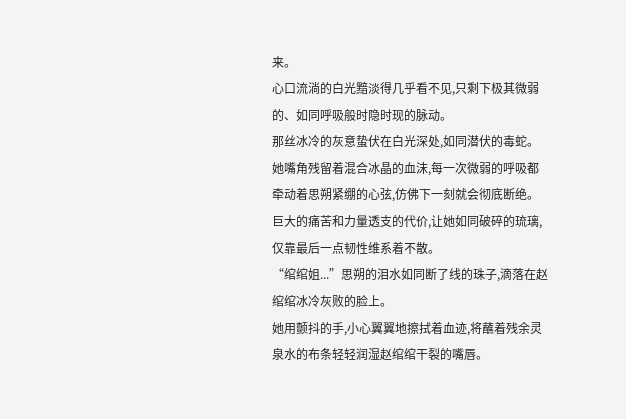来。
心口流淌的白光黯淡得几乎看不见,只剩下极其微弱的、如同呼吸般时隐时现的脉动。
那丝冰冷的灰意蛰伏在白光深处,如同潜伏的毒蛇。
她嘴角残留着混合冰晶的血沫,每一次微弱的呼吸都牵动着思朔紧绷的心弦,仿佛下一刻就会彻底断绝。
巨大的痛苦和力量透支的代价,让她如同破碎的琉璃,仅靠最后一点韧性维系着不散。
“绾绾姐...”思朔的泪水如同断了线的珠子,滴落在赵绾绾冰冷灰败的脸上。
她用颤抖的手,小心翼翼地擦拭着血迹,将蘸着残余灵泉水的布条轻轻润湿赵绾绾干裂的嘴唇。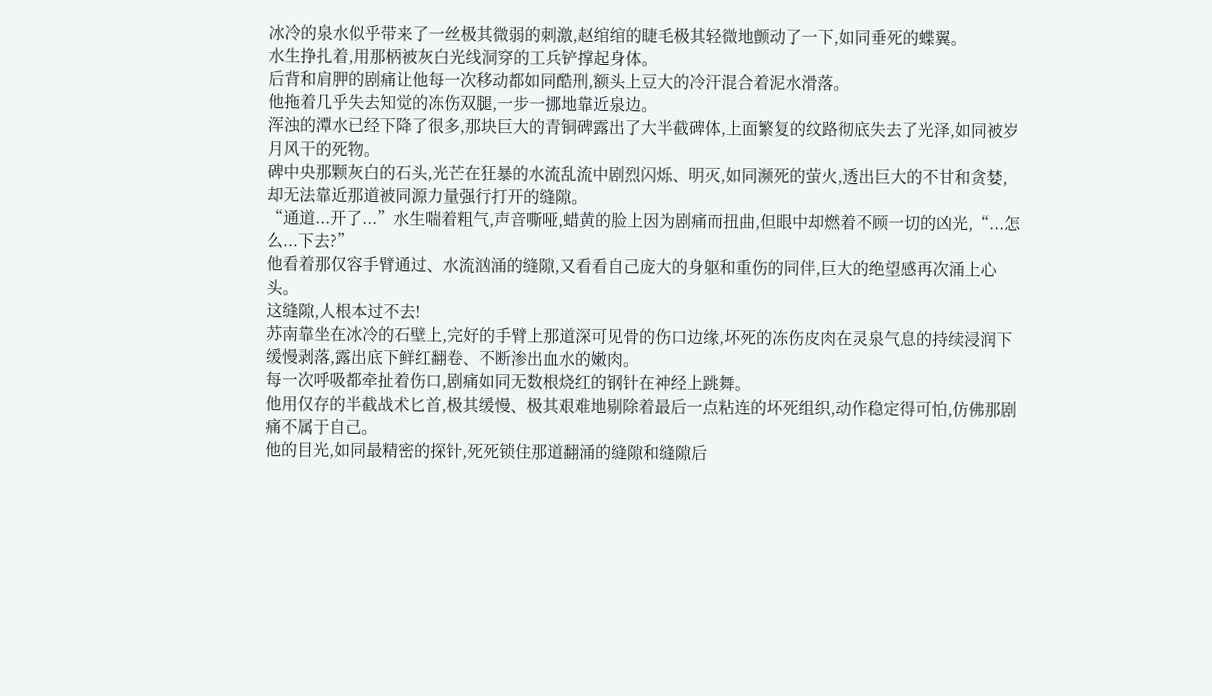冰冷的泉水似乎带来了一丝极其微弱的刺激,赵绾绾的睫毛极其轻微地颤动了一下,如同垂死的蝶翼。
水生挣扎着,用那柄被灰白光线洞穿的工兵铲撑起身体。
后背和肩胛的剧痛让他每一次移动都如同酷刑,额头上豆大的冷汗混合着泥水滑落。
他拖着几乎失去知觉的冻伤双腿,一步一挪地靠近泉边。
浑浊的潭水已经下降了很多,那块巨大的青铜碑露出了大半截碑体,上面繁复的纹路彻底失去了光泽,如同被岁月风干的死物。
碑中央那颗灰白的石头,光芒在狂暴的水流乱流中剧烈闪烁、明灭,如同濒死的萤火,透出巨大的不甘和贪婪,却无法靠近那道被同源力量强行打开的缝隙。
“通道...开了...”水生喘着粗气,声音嘶哑,蜡黄的脸上因为剧痛而扭曲,但眼中却燃着不顾一切的凶光,“...怎么...下去?”
他看着那仅容手臂通过、水流汹涌的缝隙,又看看自己庞大的身躯和重伤的同伴,巨大的绝望感再次涌上心头。
这缝隙,人根本过不去!
苏南靠坐在冰冷的石壁上,完好的手臂上那道深可见骨的伤口边缘,坏死的冻伤皮肉在灵泉气息的持续浸润下缓慢剥落,露出底下鲜红翻卷、不断渗出血水的嫩肉。
每一次呼吸都牵扯着伤口,剧痛如同无数根烧红的钢针在神经上跳舞。
他用仅存的半截战术匕首,极其缓慢、极其艰难地剔除着最后一点粘连的坏死组织,动作稳定得可怕,仿佛那剧痛不属于自己。
他的目光,如同最精密的探针,死死锁住那道翻涌的缝隙和缝隙后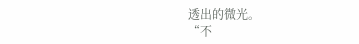透出的微光。
“不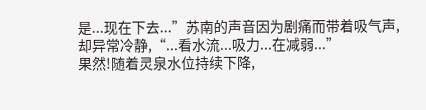是...现在下去...”苏南的声音因为剧痛而带着吸气声,却异常冷静,“...看水流...吸力...在减弱...”
果然!随着灵泉水位持续下降,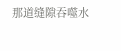那道缝隙吞噬水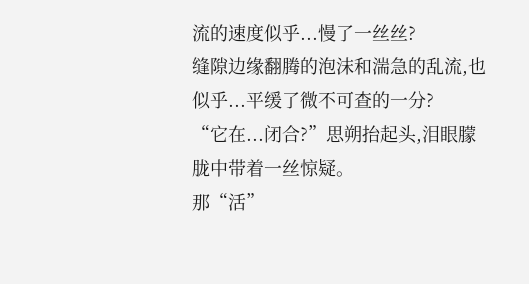流的速度似乎...慢了一丝丝?
缝隙边缘翻腾的泡沫和湍急的乱流,也似乎...平缓了微不可查的一分?
“它在...闭合?”思朔抬起头,泪眼朦胧中带着一丝惊疑。
那“活”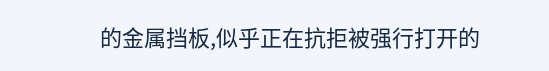的金属挡板,似乎正在抗拒被强行打开的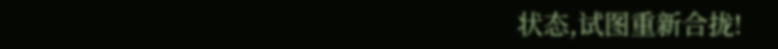状态,试图重新合拢!